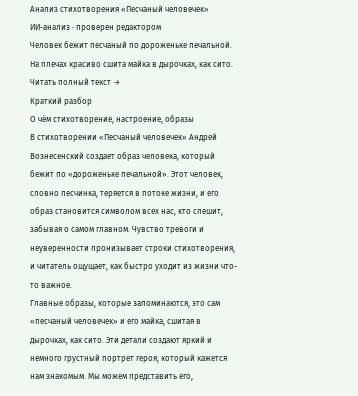Анализ стихотворения «Песчаный человечек»
ИИ-анализ · проверен редактором
Человек бежит песчаный по дороженьке печальной. На плечах красиво сшита майка в дырочках, как сито.
Читать полный текст →
Краткий разбор
О чём стихотворение, настроение, образы
В стихотворении «Песчаный человечек» Андрей Вознесенский создает образ человека, который бежит по «дороженьке печальной». Этот человек, словно песчинка, теряется в потоке жизни, и его образ становится символом всех нас, кто спешит, забывая о самом главном. Чувство тревоги и неуверенности пронизывает строки стихотворения, и читатель ощущает, как быстро уходит из жизни что-то важное.
Главные образы, которые запоминаются, это сам «песчаный человечек» и его майка, сшитая в дырочках, как сито. Эти детали создают яркий и немного грустный портрет героя, который кажется нам знакомым. Мы можем представить его,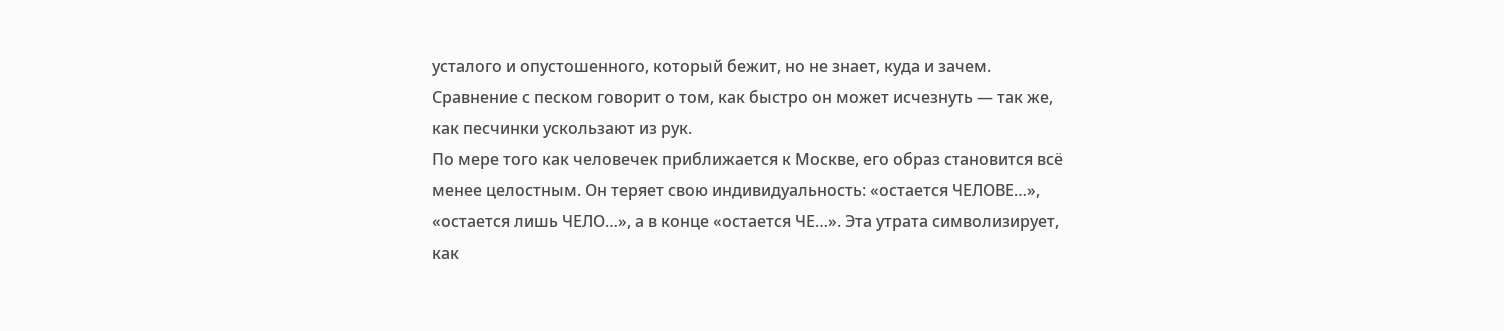усталого и опустошенного, который бежит, но не знает, куда и зачем. Сравнение с песком говорит о том, как быстро он может исчезнуть — так же, как песчинки ускользают из рук.
По мере того как человечек приближается к Москве, его образ становится всё менее целостным. Он теряет свою индивидуальность: «остается ЧЕЛОВЕ…», «остается лишь ЧЕЛО…», а в конце «остается ЧЕ…». Эта утрата символизирует, как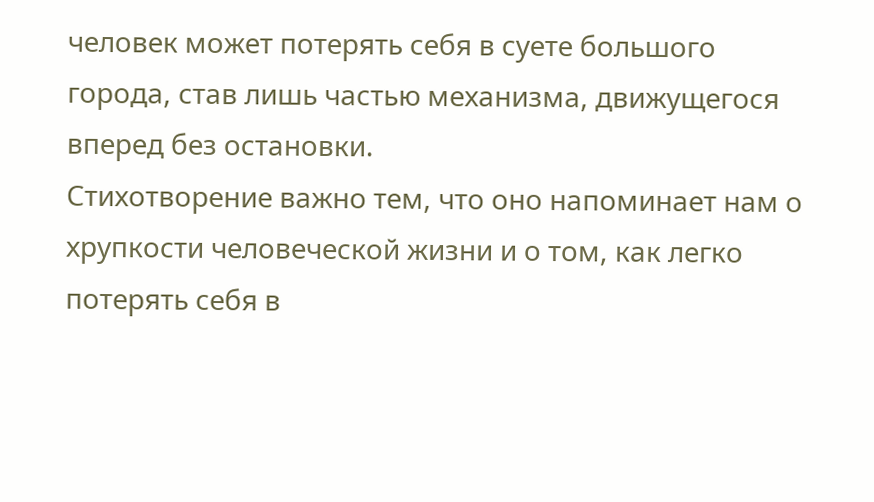человек может потерять себя в суете большого города, став лишь частью механизма, движущегося вперед без остановки.
Стихотворение важно тем, что оно напоминает нам о хрупкости человеческой жизни и о том, как легко потерять себя в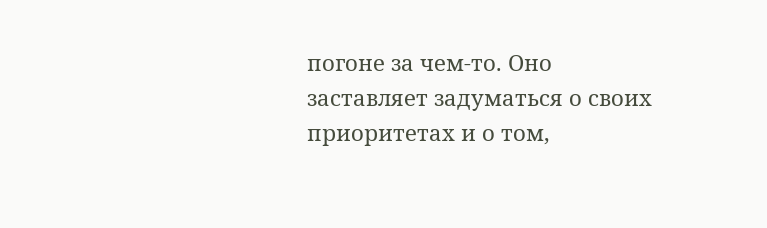погоне за чем-то. Оно заставляет задуматься о своих приоритетах и о том,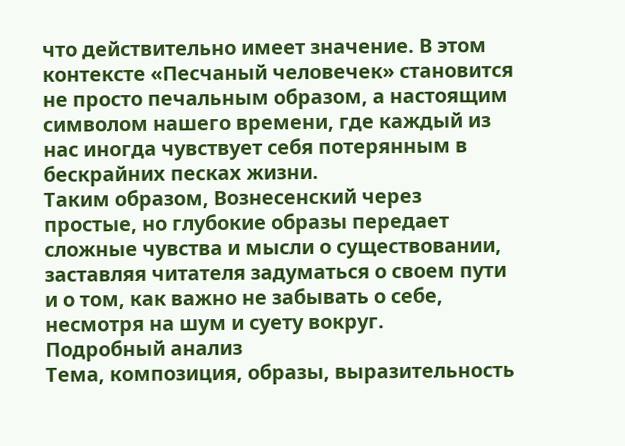что действительно имеет значение. В этом контексте «Песчаный человечек» становится не просто печальным образом, а настоящим символом нашего времени, где каждый из нас иногда чувствует себя потерянным в бескрайних песках жизни.
Таким образом, Вознесенский через простые, но глубокие образы передает сложные чувства и мысли о существовании, заставляя читателя задуматься о своем пути и о том, как важно не забывать о себе, несмотря на шум и суету вокруг.
Подробный анализ
Тема, композиция, образы, выразительность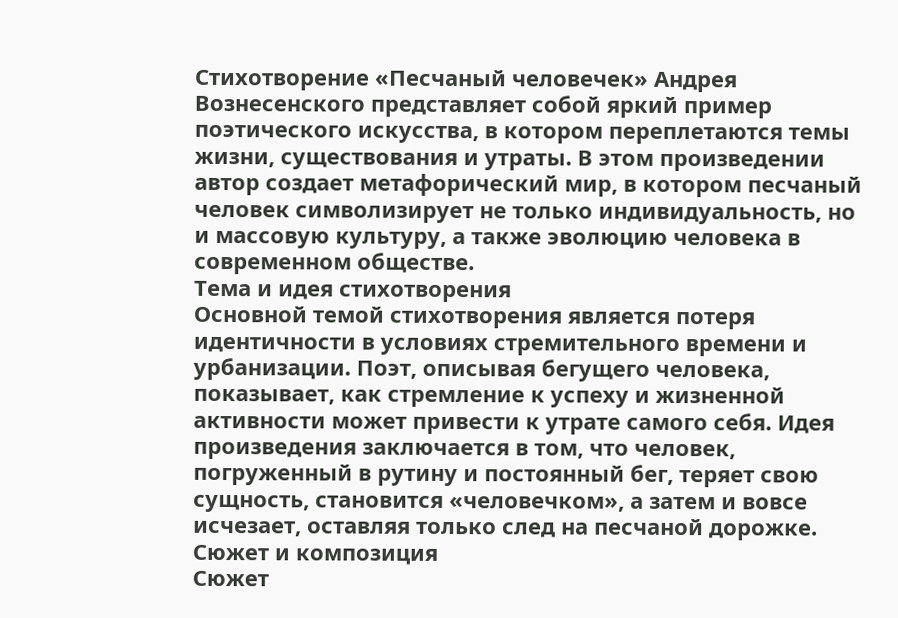Стихотворение «Песчаный человечек» Андрея Вознесенского представляет собой яркий пример поэтического искусства, в котором переплетаются темы жизни, существования и утраты. В этом произведении автор создает метафорический мир, в котором песчаный человек символизирует не только индивидуальность, но и массовую культуру, а также эволюцию человека в современном обществе.
Тема и идея стихотворения
Основной темой стихотворения является потеря идентичности в условиях стремительного времени и урбанизации. Поэт, описывая бегущего человека, показывает, как стремление к успеху и жизненной активности может привести к утрате самого себя. Идея произведения заключается в том, что человек, погруженный в рутину и постоянный бег, теряет свою сущность, становится «человечком», а затем и вовсе исчезает, оставляя только след на песчаной дорожке.
Сюжет и композиция
Сюжет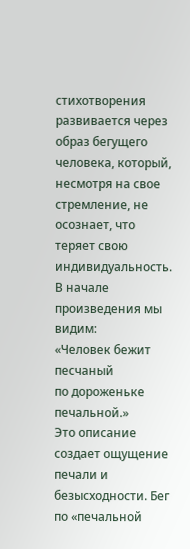стихотворения развивается через образ бегущего человека, который, несмотря на свое стремление, не осознает, что теряет свою индивидуальность. В начале произведения мы видим:
«Человек бежит песчаный
по дороженьке печальной.»
Это описание создает ощущение печали и безысходности. Бег по «печальной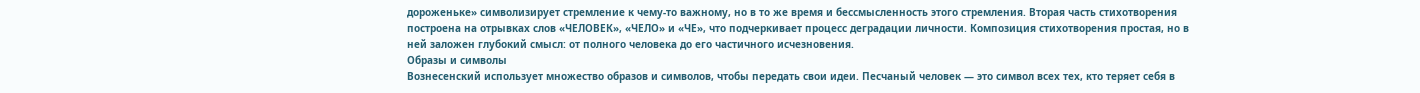дороженьке» символизирует стремление к чему-то важному, но в то же время и бессмысленность этого стремления. Вторая часть стихотворения построена на отрывках слов «ЧЕЛОВЕК», «ЧЕЛО» и «ЧЕ», что подчеркивает процесс деградации личности. Композиция стихотворения простая, но в ней заложен глубокий смысл: от полного человека до его частичного исчезновения.
Образы и символы
Вознесенский использует множество образов и символов, чтобы передать свои идеи. Песчаный человек — это символ всех тех, кто теряет себя в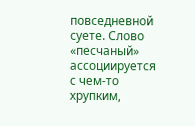повседневной суете. Слово «песчаный» ассоциируется с чем-то хрупким,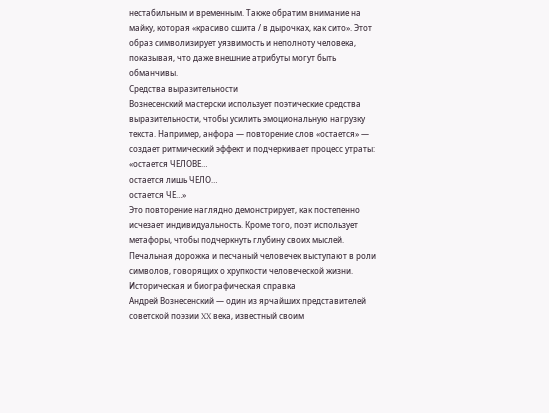нестабильным и временным. Также обратим внимание на майку, которая «красиво сшита / в дырочках, как сито». Этот образ символизирует уязвимость и неполноту человека, показывая, что даже внешние атрибуты могут быть обманчивы.
Средства выразительности
Вознесенский мастерски использует поэтические средства выразительности, чтобы усилить эмоциональную нагрузку текста. Например, анфора — повторение слов «остается» — создает ритмический эффект и подчеркивает процесс утраты:
«остается ЧЕЛОВЕ…
остается лишь ЧЕЛО…
остается ЧЕ…»
Это повторение наглядно демонстрирует, как постепенно исчезает индивидуальность. Кроме того, поэт использует метафоры, чтобы подчеркнуть глубину своих мыслей. Печальная дорожка и песчаный человечек выступают в роли символов, говорящих о хрупкости человеческой жизни.
Историческая и биографическая справка
Андрей Вознесенский — один из ярчайших представителей советской поэзии XX века, известный своим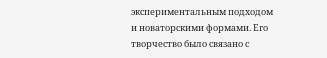экспериментальным подходом и новаторскими формами. Его творчество было связано с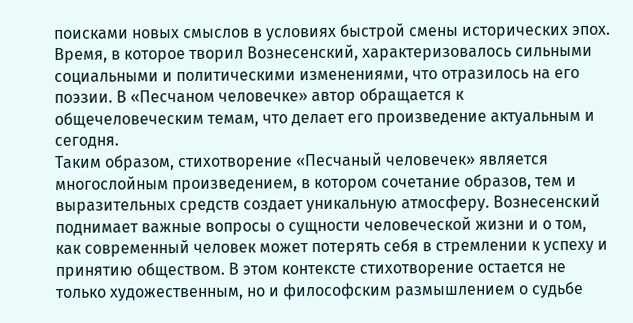поисками новых смыслов в условиях быстрой смены исторических эпох. Время, в которое творил Вознесенский, характеризовалось сильными социальными и политическими изменениями, что отразилось на его поэзии. В «Песчаном человечке» автор обращается к общечеловеческим темам, что делает его произведение актуальным и сегодня.
Таким образом, стихотворение «Песчаный человечек» является многослойным произведением, в котором сочетание образов, тем и выразительных средств создает уникальную атмосферу. Вознесенский поднимает важные вопросы о сущности человеческой жизни и о том, как современный человек может потерять себя в стремлении к успеху и принятию обществом. В этом контексте стихотворение остается не только художественным, но и философским размышлением о судьбе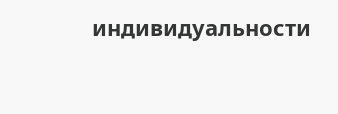индивидуальности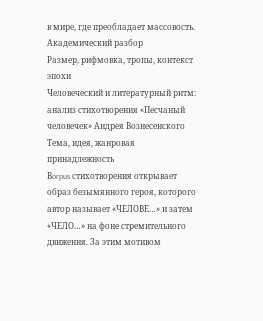в мире, где преобладает массовость.
Академический разбор
Размер, рифмовка, тропы, контекст эпохи
Человеческий и литературный ритм: анализ стихотворения «Песчаный человечек» Андрея Вознесенского
Тема, идея, жанровая принадлежность
Вorpus стихотворения открывает образ безымянного героя, которого автор называет «ЧЕЛОВЕ…» и затем «ЧЕЛО…» на фоне стремительного движения. За этим мотивом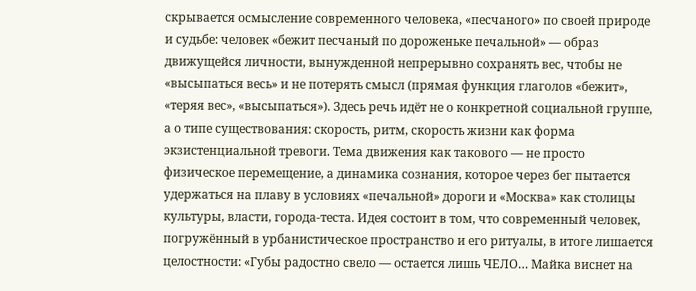скрывается осмысление современного человека, «песчаного» по своей природе и судьбе: человек «бежит песчаный по дороженьке печальной» — образ движущейся личности, вынужденной непрерывно сохранять вес, чтобы не «высыпаться весь» и не потерять смысл (прямая функция глаголов «бежит», «теряя вес», «высыпаться»). Здесь речь идёт не о конкретной социальной группе, а о типе существования: скорость, ритм, скорость жизни как форма экзистенциальной тревоги. Тема движения как такового — не просто физическое перемещение, а динамика сознания, которое через бег пытается удержаться на плаву в условиях «печальной» дороги и «Москва» как столицы культуры, власти, города-теста. Идея состоит в том, что современный человек, погружённый в урбанистическое пространство и его ритуалы, в итоге лишается целостности: «Губы радостно свело — остается лишь ЧЕЛО… Майка виснет на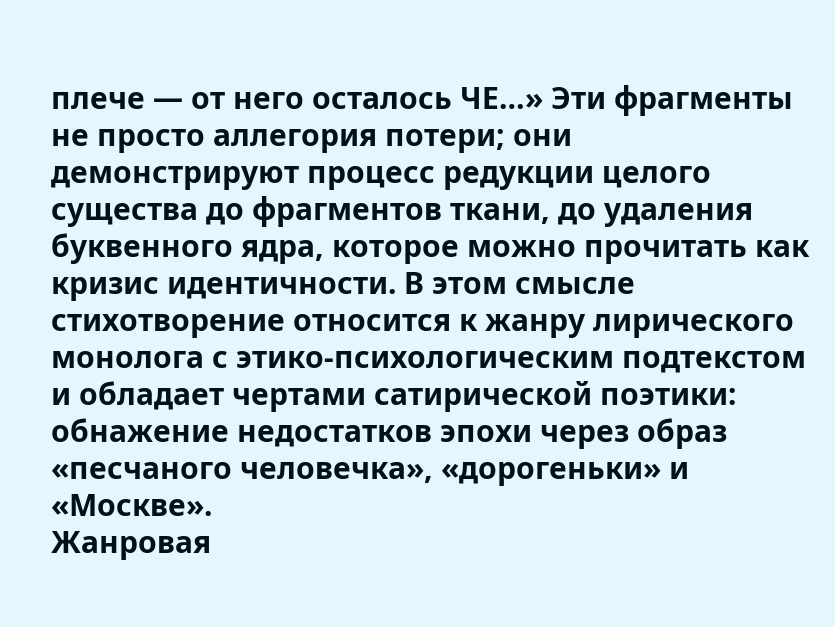плече — от него осталось ЧЕ…» Эти фрагменты не просто аллегория потери; они демонстрируют процесс редукции целого существа до фрагментов ткани, до удаления буквенного ядра, которое можно прочитать как кризис идентичности. В этом смысле стихотворение относится к жанру лирического монолога с этико-психологическим подтекстом и обладает чертами сатирической поэтики: обнажение недостатков эпохи через образ «песчаного человечка», «дорогеньки» и «Москве».
Жанровая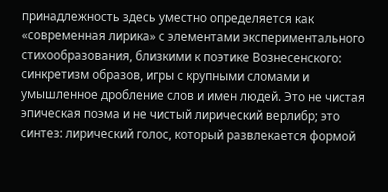принадлежность здесь уместно определяется как «современная лирика» с элементами экспериментального стихообразования, близкими к поэтике Вознесенского: синкретизм образов, игры с крупными сломами и умышленное дробление слов и имен людей. Это не чистая эпическая поэма и не чистый лирический верлибр; это синтез: лирический голос, который развлекается формой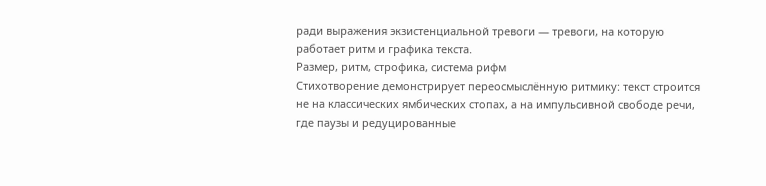ради выражения экзистенциальной тревоги — тревоги, на которую работает ритм и графика текста.
Размер, ритм, строфика, система рифм
Стихотворение демонстрирует переосмыслённую ритмику: текст строится не на классических ямбических стопах, а на импульсивной свободе речи, где паузы и редуцированные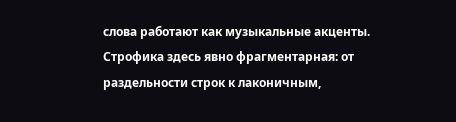слова работают как музыкальные акценты. Строфика здесь явно фрагментарная: от раздельности строк к лаконичным,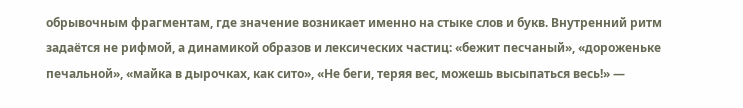обрывочным фрагментам, где значение возникает именно на стыке слов и букв. Внутренний ритм задаётся не рифмой, а динамикой образов и лексических частиц: «бежит песчаный», «дороженьке печальной», «майка в дырочках, как сито», «Не беги, теряя вес, можешь высыпаться весь!» —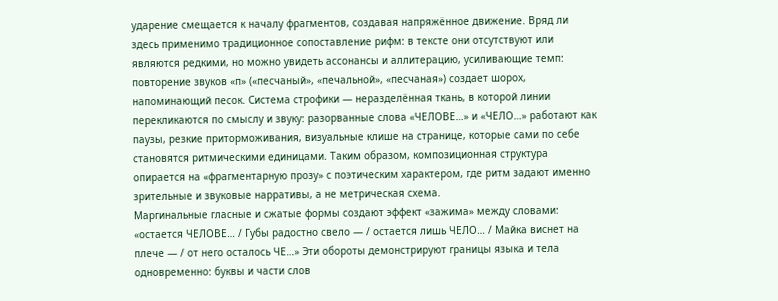ударение смещается к началу фрагментов, создавая напряжённое движение. Вряд ли здесь применимо традиционное сопоставление рифм: в тексте они отсутствуют или являются редкими, но можно увидеть ассонансы и аллитерацию, усиливающие темп: повторение звуков «п» («песчаный», «печальной», «песчаная») создает шорох, напоминающий песок. Система строфики — неразделённая ткань, в которой линии перекликаются по смыслу и звуку: разорванные слова «ЧЕЛОВЕ…» и «ЧЕЛО…» работают как паузы, резкие приторможивания, визуальные клише на странице, которые сами по себе становятся ритмическими единицами. Таким образом, композиционная структура опирается на «фрагментарную прозу» с поэтическим характером, где ритм задают именно зрительные и звуковые нарративы, а не метрическая схема.
Маргинальные гласные и сжатые формы создают эффект «зажима» между словами: «остается ЧЕЛОВЕ… / Губы радостно свело — / остается лишь ЧЕЛО… / Майка виснет на плече — / от него осталось ЧЕ…» Эти обороты демонстрируют границы языка и тела одновременно: буквы и части слов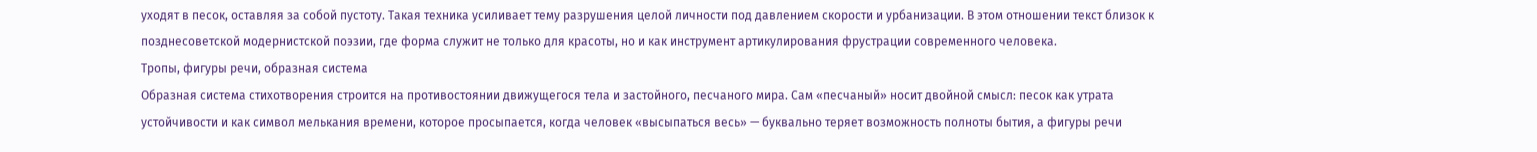уходят в песок, оставляя за собой пустоту. Такая техника усиливает тему разрушения целой личности под давлением скорости и урбанизации. В этом отношении текст близок к позднесоветской модернистской поэзии, где форма служит не только для красоты, но и как инструмент артикулирования фрустрации современного человека.
Тропы, фигуры речи, образная система
Образная система стихотворения строится на противостоянии движущегося тела и застойного, песчаного мира. Сам «песчаный» носит двойной смысл: песок как утрата устойчивости и как символ мелькания времени, которое просыпается, когда человек «высыпаться весь» — буквально теряет возможность полноты бытия, а фигуры речи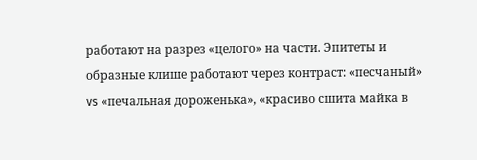работают на разрез «целого» на части. Эпитеты и образные клише работают через контраст: «песчаный» vs «печальная дороженька», «красиво сшита майка в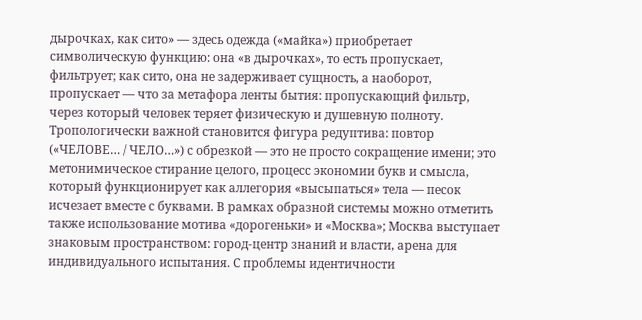дырочках, как сито» — здесь одежда («майка») приобретает символическую функцию: она «в дырочках», то есть пропускает, фильтрует; как сито, она не задерживает сущность, а наоборот, пропускает — что за метафора ленты бытия: пропускающий фильтр, через который человек теряет физическую и душевную полноту.
Тропологически важной становится фигура редуптива: повтор («ЧЕЛОВЕ… / ЧЕЛО…») с обрезкой — это не просто сокращение имени; это метонимическое стирание целого, процесс экономии букв и смысла, который функционирует как аллегория «высыпаться» тела — песок исчезает вместе с буквами. В рамках образной системы можно отметить также использование мотива «дорогеньки» и «Москва»; Москва выступает знаковым пространством: город-центр знаний и власти, арена для индивидуального испытания. С проблемы идентичности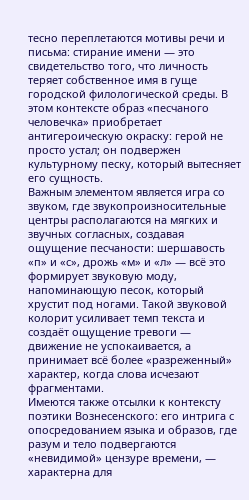тесно переплетаются мотивы речи и письма: стирание имени — это свидетельство того, что личность теряет собственное имя в гуще городской филологической среды. В этом контексте образ «песчаного человечка» приобретает антигероическую окраску: герой не просто устал; он подвержен культурному песку, который вытесняет его сущность.
Важным элементом является игра со звуком, где звукопроизносительные центры располагаются на мягких и звучных согласных, создавая ощущение песчаности: шершавость «п» и «с», дрожь «м» и «л» — всё это формирует звуковую моду, напоминающую песок, который хрустит под ногами. Такой звуковой колорит усиливает темп текста и создаёт ощущение тревоги — движение не успокаивается, а принимает всё более «разреженный» характер, когда слова исчезают фрагментами.
Имеются также отсылки к контексту поэтики Вознесенского: его интрига с опосредованием языка и образов, где разум и тело подвергаются «невидимой» цензуре времени, — характерна для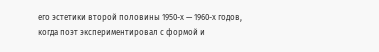его эстетики второй половины 1950-х — 1960-х годов, когда поэт экспериментировал с формой и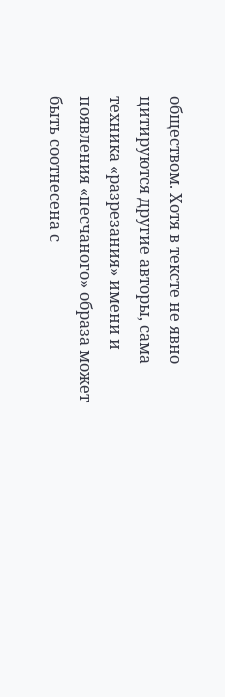обществом. Хотя в тексте не явно цитируются другие авторы, сама техника «разрезания» имени и появления «песчаного» образа может быть соотнесена с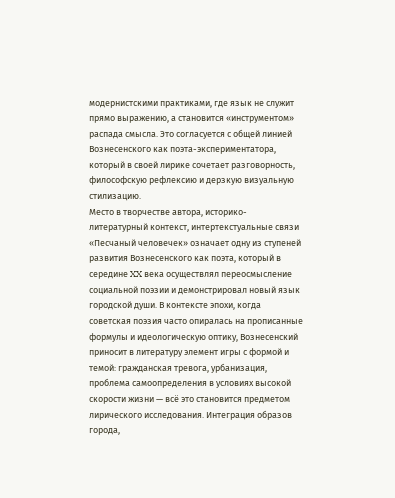модернистскими практиками, где язык не служит прямо выражению, а становится «инструментом» распада смысла. Это согласуется с общей линией Вознесенского как поэта-экспериментатора, который в своей лирике сочетает разговорность, философскую рефлексию и дерзкую визуальную стилизацию.
Место в творчестве автора, историко-литературный контекст, интертекстуальные связи
«Песчаный человечек» означает одну из ступеней развития Вознесенского как поэта, который в середине XX века осуществлял переосмысление социальной поэзии и демонстрировал новый язык городской души. В контексте эпохи, когда советская поэзия часто опиралась на прописанные формулы и идеологическую оптику, Вознесенский приносит в литературу элемент игры с формой и темой: гражданская тревога, урбанизация, проблема самоопределения в условиях высокой скорости жизни — всё это становится предметом лирического исследования. Интеграция образов города,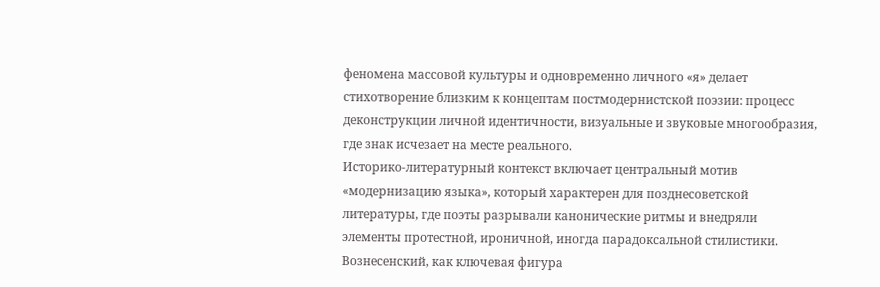феномена массовой культуры и одновременно личного «я» делает стихотворение близким к концептам постмодернистской поэзии: процесс деконструкции личной идентичности, визуальные и звуковые многообразия, где знак исчезает на месте реального.
Историко-литературный контекст включает центральный мотив «модернизацию языка», который характерен для позднесоветской литературы, где поэты разрывали канонические ритмы и внедряли элементы протестной, ироничной, иногда парадоксальной стилистики. Вознесенский, как ключевая фигура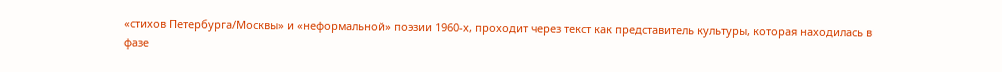«стихов Петербурга/Москвы» и «неформальной» поэзии 1960-х, проходит через текст как представитель культуры, которая находилась в фазе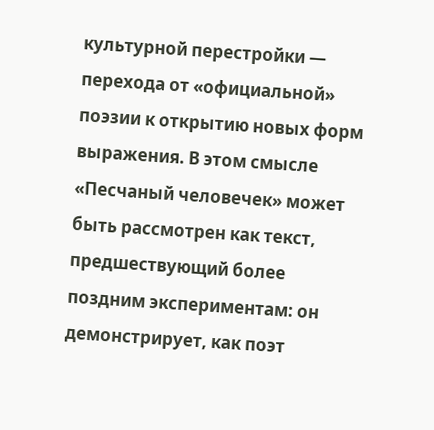культурной перестройки — перехода от «официальной» поэзии к открытию новых форм выражения. В этом смысле «Песчаный человечек» может быть рассмотрен как текст, предшествующий более поздним экспериментам: он демонстрирует, как поэт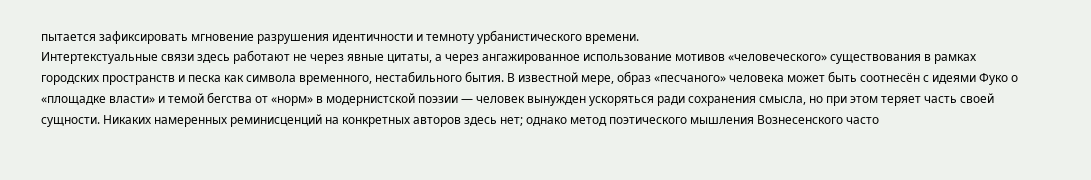пытается зафиксировать мгновение разрушения идентичности и темноту урбанистического времени.
Интертекстуальные связи здесь работают не через явные цитаты, а через ангажированное использование мотивов «человеческого» существования в рамках городских пространств и песка как символа временного, нестабильного бытия. В известной мере, образ «песчаного» человека может быть соотнесён с идеями Фуко о «площадке власти» и темой бегства от «норм» в модернистской поэзии — человек вынужден ускоряться ради сохранения смысла, но при этом теряет часть своей сущности. Никаких намеренных реминисценций на конкретных авторов здесь нет; однако метод поэтического мышления Вознесенского часто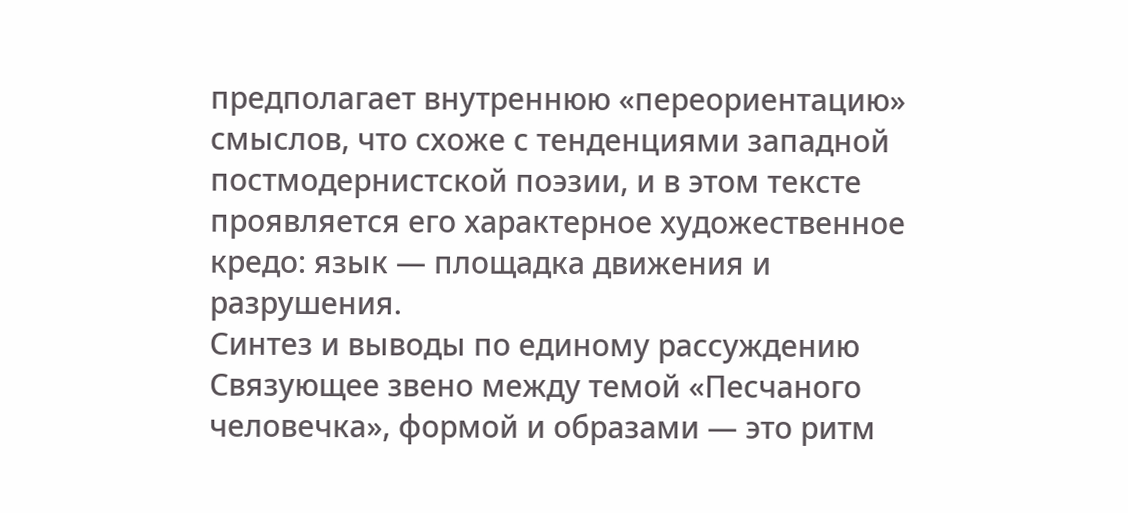предполагает внутреннюю «переориентацию» смыслов, что схоже с тенденциями западной постмодернистской поэзии, и в этом тексте проявляется его характерное художественное кредо: язык — площадка движения и разрушения.
Синтез и выводы по единому рассуждению
Связующее звено между темой «Песчаного человечка», формой и образами — это ритм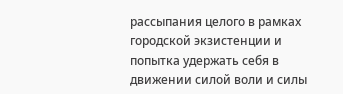рассыпания целого в рамках городской экзистенции и попытка удержать себя в движении силой воли и силы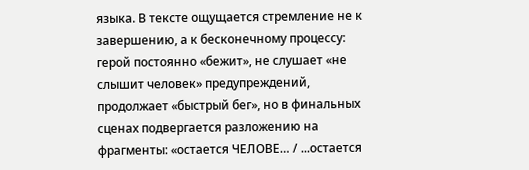языка. В тексте ощущается стремление не к завершению, а к бесконечному процессу: герой постоянно «бежит», не слушает «не слышит человек» предупреждений, продолжает «быстрый бег», но в финальных сценах подвергается разложению на фрагменты: «остается ЧЕЛОВЕ… / ...остается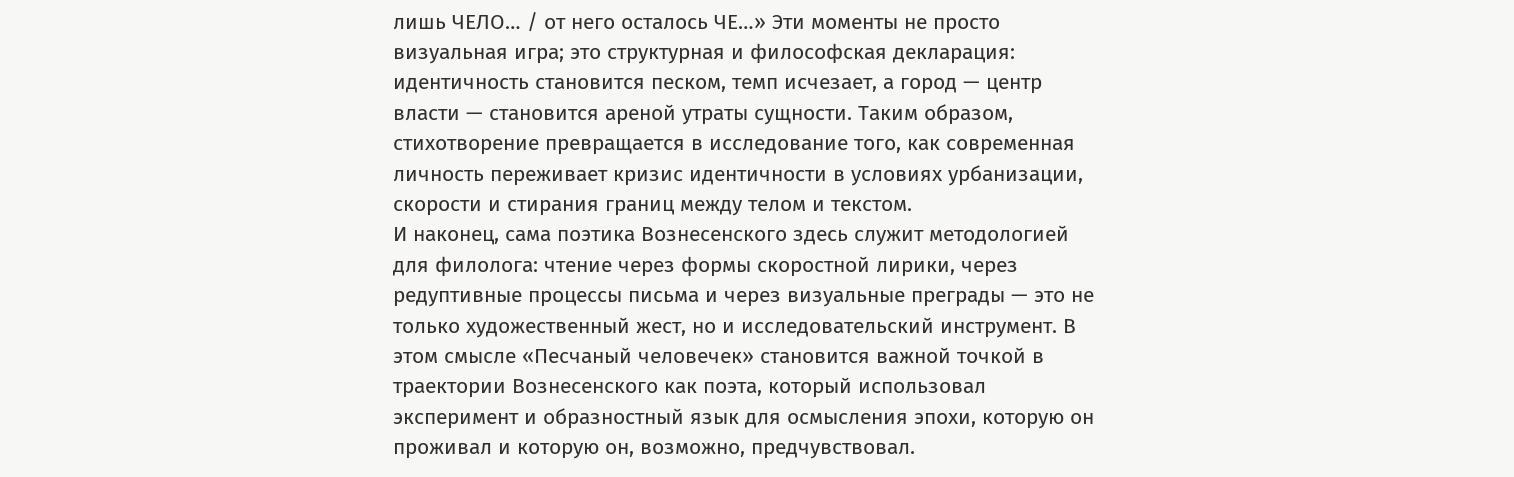лишь ЧЕЛО… / от него осталось ЧЕ…» Эти моменты не просто визуальная игра; это структурная и философская декларация: идентичность становится песком, темп исчезает, а город — центр власти — становится ареной утраты сущности. Таким образом, стихотворение превращается в исследование того, как современная личность переживает кризис идентичности в условиях урбанизации, скорости и стирания границ между телом и текстом.
И наконец, сама поэтика Вознесенского здесь служит методологией для филолога: чтение через формы скоростной лирики, через редуптивные процессы письма и через визуальные преграды — это не только художественный жест, но и исследовательский инструмент. В этом смысле «Песчаный человечек» становится важной точкой в траектории Вознесенского как поэта, который использовал эксперимент и образностный язык для осмысления эпохи, которую он проживал и которую он, возможно, предчувствовал.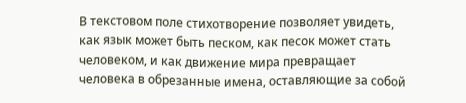В текстовом поле стихотворение позволяет увидеть, как язык может быть песком, как песок может стать человеком, и как движение мира превращает человека в обрезанные имена, оставляющие за собой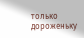только дороженьку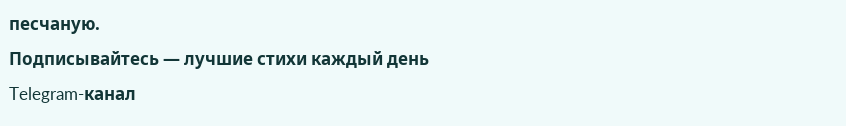песчаную.
Подписывайтесь — лучшие стихи каждый день
Telegram-канал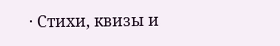· Стихи, квизы и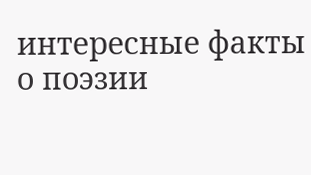интересные факты о поэзии